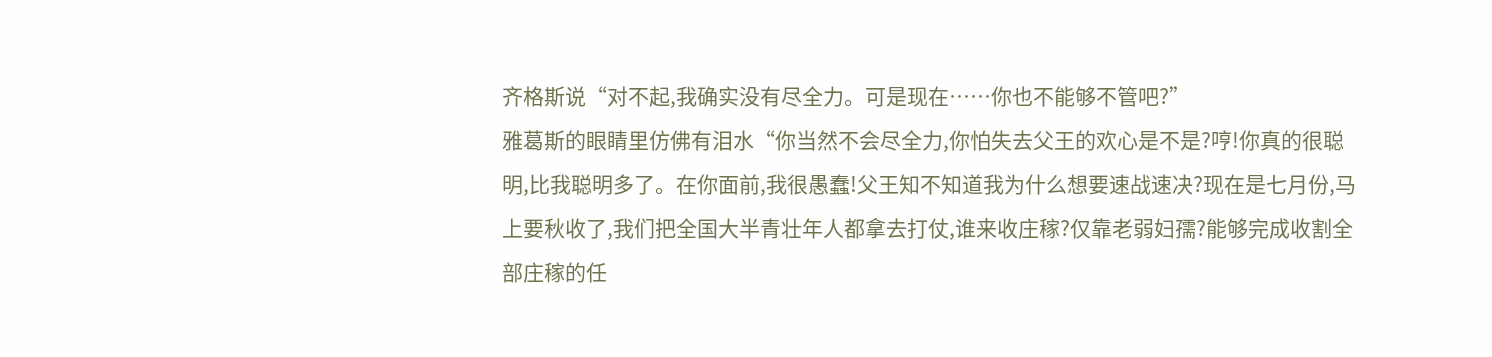齐格斯说“对不起,我确实没有尽全力。可是现在……你也不能够不管吧?”
雅葛斯的眼睛里仿佛有泪水“你当然不会尽全力,你怕失去父王的欢心是不是?哼!你真的很聪明,比我聪明多了。在你面前,我很愚蠢!父王知不知道我为什么想要速战速决?现在是七月份,马上要秋收了,我们把全国大半青壮年人都拿去打仗,谁来收庄稼?仅靠老弱妇孺?能够完成收割全部庄稼的任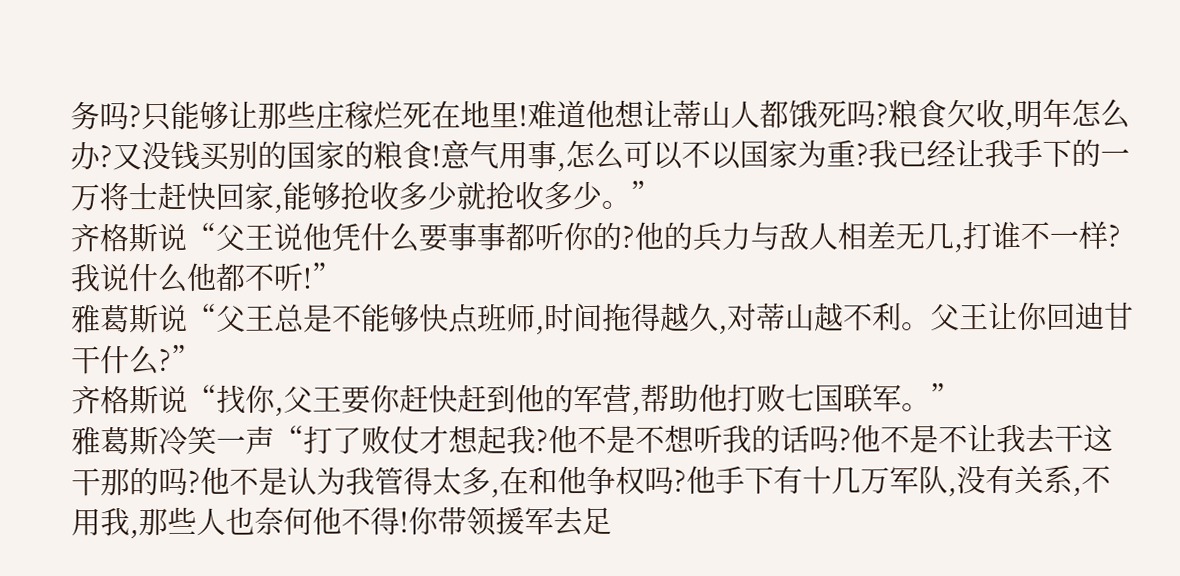务吗?只能够让那些庄稼烂死在地里!难道他想让蒂山人都饿死吗?粮食欠收,明年怎么办?又没钱买别的国家的粮食!意气用事,怎么可以不以国家为重?我已经让我手下的一万将士赶快回家,能够抢收多少就抢收多少。”
齐格斯说“父王说他凭什么要事事都听你的?他的兵力与敌人相差无几,打谁不一样?我说什么他都不听!”
雅葛斯说“父王总是不能够快点班师,时间拖得越久,对蒂山越不利。父王让你回迪甘干什么?”
齐格斯说“找你,父王要你赶快赶到他的军营,帮助他打败七国联军。”
雅葛斯冷笑一声“打了败仗才想起我?他不是不想听我的话吗?他不是不让我去干这干那的吗?他不是认为我管得太多,在和他争权吗?他手下有十几万军队,没有关系,不用我,那些人也奈何他不得!你带领援军去足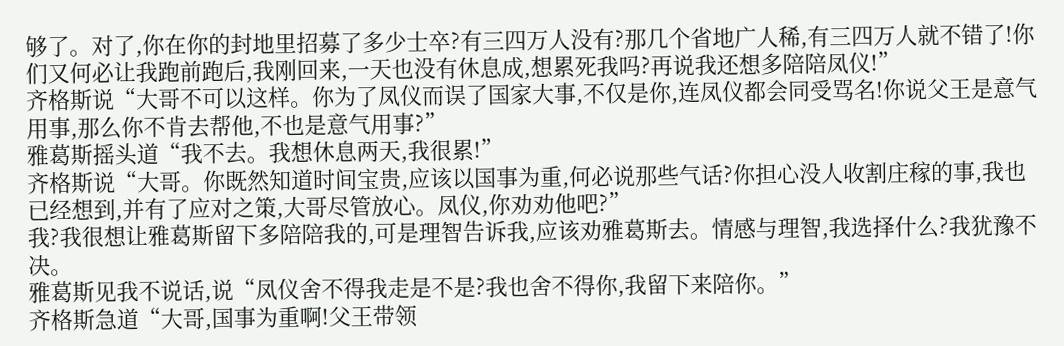够了。对了,你在你的封地里招募了多少士卒?有三四万人没有?那几个省地广人稀,有三四万人就不错了!你们又何必让我跑前跑后,我刚回来,一天也没有休息成,想累死我吗?再说我还想多陪陪凤仪!”
齐格斯说“大哥不可以这样。你为了凤仪而误了国家大事,不仅是你,连凤仪都会同受骂名!你说父王是意气用事,那么你不肯去帮他,不也是意气用事?”
雅葛斯摇头道“我不去。我想休息两天,我很累!”
齐格斯说“大哥。你既然知道时间宝贵,应该以国事为重,何必说那些气话?你担心没人收割庄稼的事,我也已经想到,并有了应对之策,大哥尽管放心。凤仪,你劝劝他吧?”
我?我很想让雅葛斯留下多陪陪我的,可是理智告诉我,应该劝雅葛斯去。情感与理智,我选择什么?我犹豫不决。
雅葛斯见我不说话,说“凤仪舍不得我走是不是?我也舍不得你,我留下来陪你。”
齐格斯急道“大哥,国事为重啊!父王带领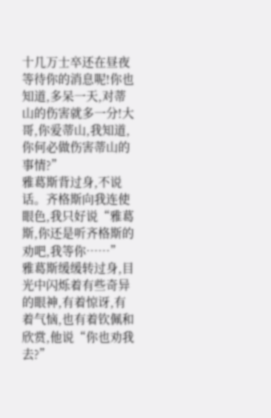十几万士卒还在昼夜等待你的消息呢!你也知道,多呆一天,对蒂山的伤害就多一分!大哥,你爱蒂山,我知道,你何必做伤害蒂山的事情?”
雅葛斯背过身,不说话。齐格斯向我连使眼色,我只好说“雅葛斯,你还是听齐格斯的劝吧,我等你……”
雅葛斯缓缓转过身,目光中闪烁着有些奇异的眼神,有着惊讶,有着气恼,也有着钦佩和欣赏,他说“你也劝我去?”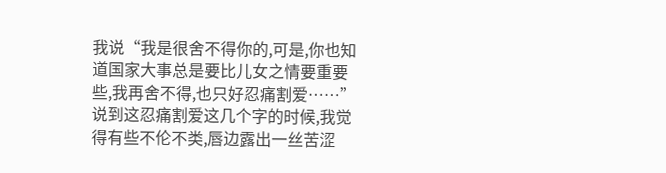我说“我是很舍不得你的,可是,你也知道国家大事总是要比儿女之情要重要些,我再舍不得,也只好忍痛割爱……”说到这忍痛割爱这几个字的时候,我觉得有些不伦不类,唇边露出一丝苦涩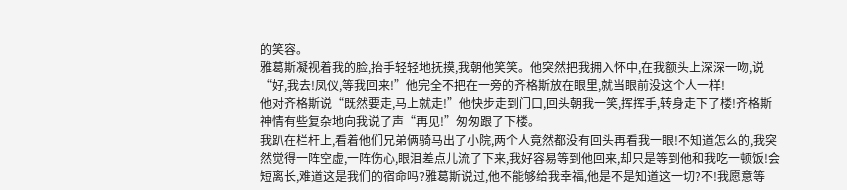的笑容。
雅葛斯凝视着我的脸,抬手轻轻地抚摸,我朝他笑笑。他突然把我拥入怀中,在我额头上深深一吻,说“好,我去!凤仪,等我回来!”他完全不把在一旁的齐格斯放在眼里,就当眼前没这个人一样!
他对齐格斯说“既然要走,马上就走!”他快步走到门口,回头朝我一笑,挥挥手,转身走下了楼!齐格斯神情有些复杂地向我说了声“再见!”匆匆跟了下楼。
我趴在栏杆上,看着他们兄弟俩骑马出了小院,两个人竟然都没有回头再看我一眼!不知道怎么的,我突然觉得一阵空虚,一阵伤心,眼泪差点儿流了下来,我好容易等到他回来,却只是等到他和我吃一顿饭!会短离长,难道这是我们的宿命吗?雅葛斯说过,他不能够给我幸福,他是不是知道这一切?不!我愿意等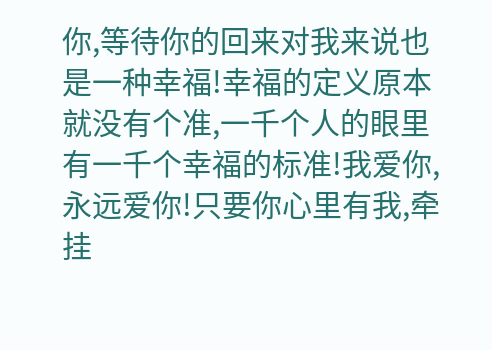你,等待你的回来对我来说也是一种幸福!幸福的定义原本就没有个准,一千个人的眼里有一千个幸福的标准!我爱你,永远爱你!只要你心里有我,牵挂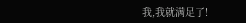我,我就满足了!